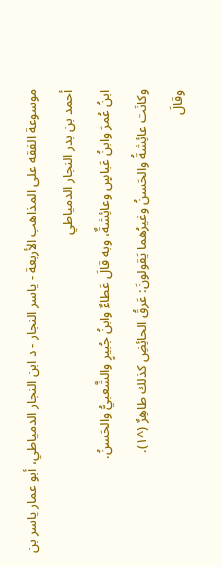موسوعة الفقه على المذاهب الأربعة - ياسر النجار - د ابن النجار الدمياطي، أبو عمار ياسر بن أحمد بن بدر النجار الدمياطي
ابنُ عُمرَ وابنُ عَباسٍ وعائِشةٌ، وبه قالَ عَطاءٌ وابنُ جُبيرٍ والشَّعبيُّ والحَسنُ.
وكانَت عائِشةُ والحَسنُ وغيرُهما يَقولونَ: عَرقُ الحائِضِ كذلك طاهِرٌ (^١).
وقالَ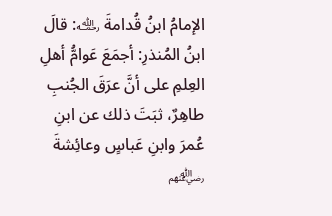الإمامُ ابنُ قُدامةَ ﵀: قالَ ابنُ المُنذرِ: أجمَعَ عَوامُّ أهلِ العِلمِ على أنَّ عرَقَ الجُنبِ طاهِرٌ، ثبَتَ ذلك عن ابنِ عُمرَ وابنِ عَباسٍ وعائِشةَ ﵃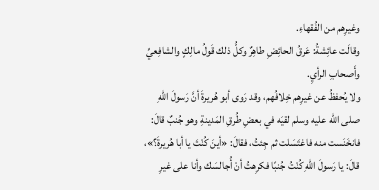وغيرِهم من الفُقهاءِ.
وقالَت عائِشةُ: عَرقُ الحائِضِ طاهِرٌ وكلُّ ذلك قَولُ مالِكٍ والشافِعيِّ وأَصحابِ الرأيِ.
ولا يُحفظُ عن غيرِهم خِلافُهم، وقد رَوى أبو هُريرةَ أنَّ رَسولَ اللهِ صلى الله عليه وسلم لقيَه في بعضِ طُرقِ المَدينةِ وهو جُنبٌ قالَ: فانخَنَست منه فاغتَسَلت ثم جِئتُ، فقالَ: «أينَ كُنْتَ يا أبا هُريرةَ؟»، قالَ: يا رَسولَ اللهِ كُنْتُ جُنبًا فكرِهتُ أنْ أُجالسَك وأنا على غيرِ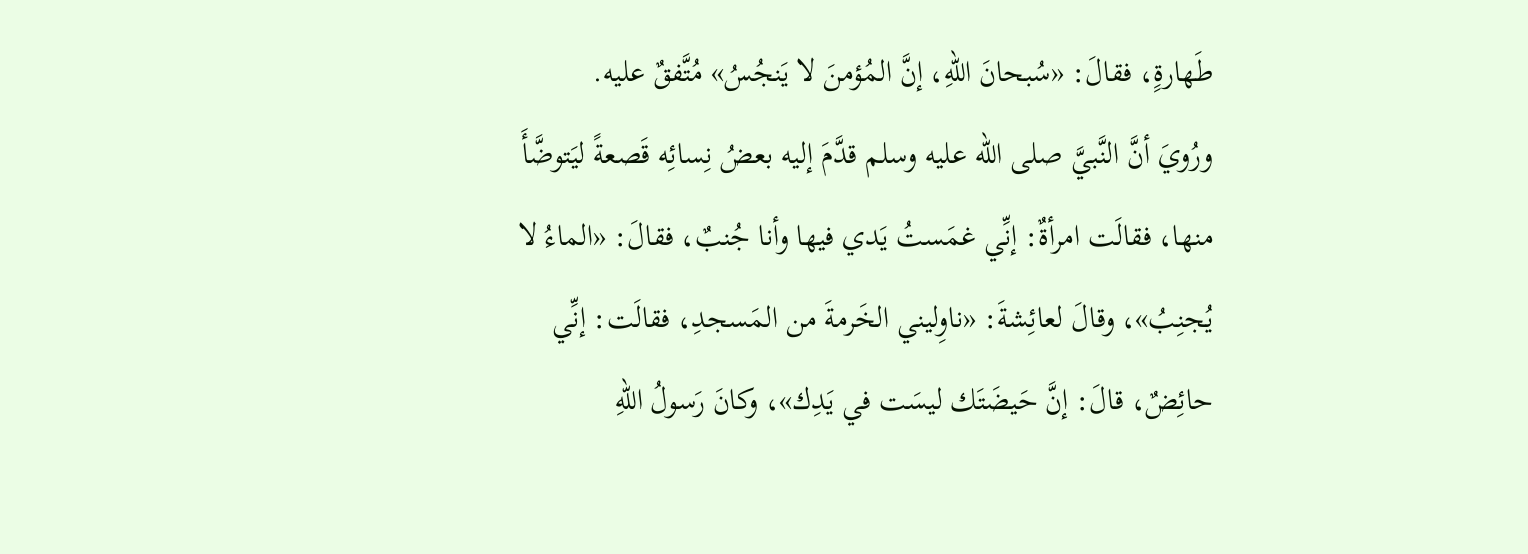طَهارةٍ، فقالَ: «سُبحانَ اللهِ، إنَّ المُؤمنَ لا يَنجُسُ» مُتَّفقٌ عليه.
ورُويَ أنَّ النَّبيَّ صلى الله عليه وسلم قدَّمَ إليه بعضُ نِسائِه قَصعةً ليَتوضَّأَ منها، فقالَت امرأةٌ: إنِّي غمَستُ يَدي فيها وأنا جُنبٌ، فقالَ: «الماءُ لا يُجنِبُ»، وقالَ لعائِشةَ: «ناوِليني الخَرمةَ من المَسجدِ، فقالَت: إنِّي حائِضٌ، قالَ: إنَّ حَيضَتَك ليسَت في يَدِك»، وكانَ رَسولُ اللهِ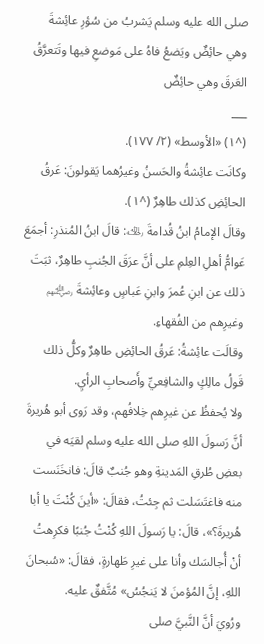صلى الله عليه وسلم يَشربُ من سُؤرِ عائِشةَ وهي حائِضٌ ويَضعُ فاهُ على مَوضعِ فيها وتَتعرَّقُ العَرقَ وهي حائِضٌ
___
(^١) «الأوسط» (٢/ ١٧٧).
وكانَت عائِشةُ والحَسنُ وغيرُهما يَقولونَ: عَرقُ الحائِضِ كذلك طاهِرٌ (^١).
وقالَ الإمامُ ابنُ قُدامةَ ﵀: قالَ ابنُ المُنذرِ: أجمَعَ عَوامُّ أهلِ العِلمِ على أنَّ عرَقَ الجُنبِ طاهِرٌ، ثبَتَ ذلك عن ابنِ عُمرَ وابنِ عَباسٍ وعائِشةَ ﵃ وغيرِهم من الفُقهاءِ.
وقالَت عائِشةُ: عَرقُ الحائِضِ طاهِرٌ وكلُّ ذلك قَولُ مالِكٍ والشافِعيِّ وأَصحابِ الرأيِ.
ولا يُحفظُ عن غيرِهم خِلافُهم، وقد رَوى أبو هُريرةَ أنَّ رَسولَ اللهِ صلى الله عليه وسلم لقيَه في بعضِ طُرقِ المَدينةِ وهو جُنبٌ قالَ: فانخَنَست منه فاغتَسَلت ثم جِئتُ، فقالَ: «أينَ كُنْتَ يا أبا هُريرةَ؟»، قالَ: يا رَسولَ اللهِ كُنْتُ جُنبًا فكرِهتُ أنْ أُجالسَك وأنا على غيرِ طَهارةٍ، فقالَ: «سُبحانَ اللهِ، إنَّ المُؤمنَ لا يَنجُسُ» مُتَّفقٌ عليه.
ورُويَ أنَّ النَّبيَّ صلى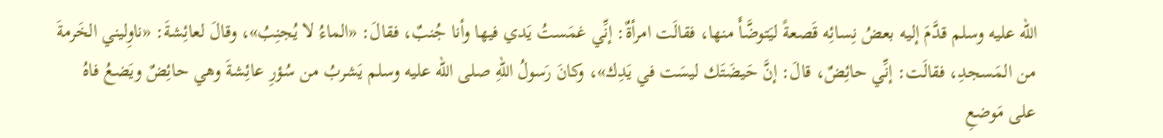الله عليه وسلم قدَّمَ إليه بعضُ نِسائِه قَصعةً ليَتوضَّأَ منها، فقالَت امرأةٌ: إنِّي غمَستُ يَدي فيها وأنا جُنبٌ، فقالَ: «الماءُ لا يُجنِبُ»، وقالَ لعائِشةَ: «ناوِليني الخَرمةَ من المَسجدِ، فقالَت: إنِّي حائِضٌ، قالَ: إنَّ حَيضَتَك ليسَت في يَدِك»، وكانَ رَسولُ اللهِ صلى الله عليه وسلم يَشربُ من سُؤرِ عائِشةَ وهي حائِضٌ ويَضعُ فاهُ على مَوضعِ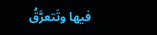فيها وتَتعرَّقُ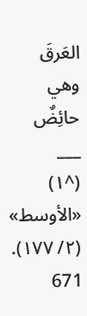العَرقَ وهي حائِضٌ
___
(^١) «الأوسط» (٢/ ١٧٧).
671